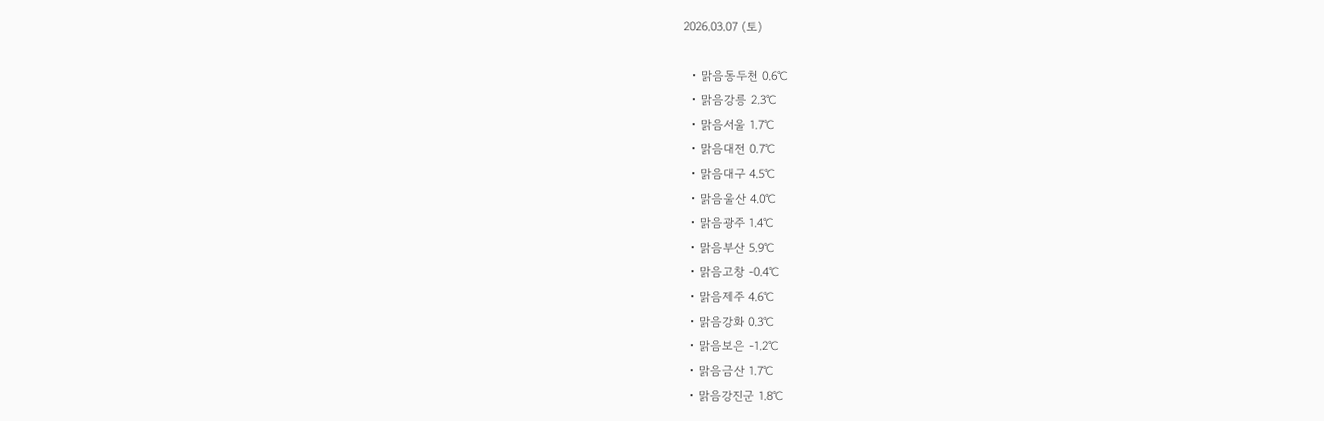2026.03.07 (토)

  • 맑음동두천 0.6℃
  • 맑음강릉 2.3℃
  • 맑음서울 1.7℃
  • 맑음대전 0.7℃
  • 맑음대구 4.5℃
  • 맑음울산 4.0℃
  • 맑음광주 1.4℃
  • 맑음부산 5.9℃
  • 맑음고창 -0.4℃
  • 맑음제주 4.6℃
  • 맑음강화 0.3℃
  • 맑음보은 -1.2℃
  • 맑음금산 1.7℃
  • 맑음강진군 1.8℃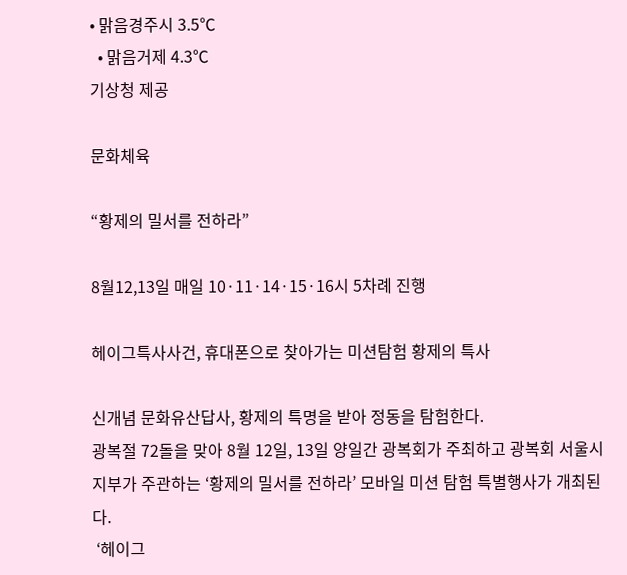• 맑음경주시 3.5℃
  • 맑음거제 4.3℃
기상청 제공

문화체육

“황제의 밀서를 전하라”

8월12,13일 매일 10·11·14·15·16시 5차례 진행

헤이그특사사건, 휴대폰으로 찾아가는 미션탐험 황제의 특사

신개념 문화유산답사, 황제의 특명을 받아 정동을 탐험한다.
광복절 72돌을 맞아 8월 12일, 13일 양일간 광복회가 주최하고 광복회 서울시지부가 주관하는 ‘황제의 밀서를 전하라’ 모바일 미션 탐험 특별행사가 개최된다.
 ‘헤이그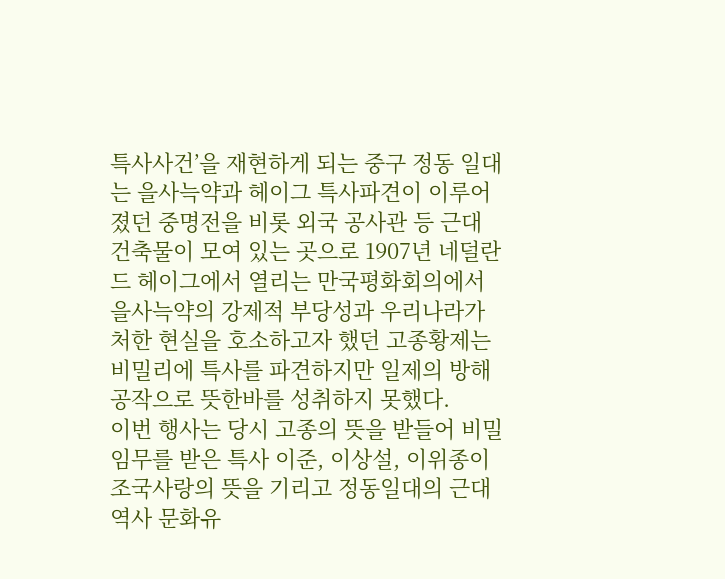특사사건’을 재현하게 되는 중구 정동 일대는 을사늑약과 헤이그 특사파견이 이루어졌던 중명전을 비롯 외국 공사관 등 근대 건축물이 모여 있는 곳으로 1907년 네덜란드 헤이그에서 열리는 만국평화회의에서 을사늑약의 강제적 부당성과 우리나라가 처한 현실을 호소하고자 했던 고종황제는 비밀리에 특사를 파견하지만 일제의 방해공작으로 뜻한바를 성취하지 못했다.
이번 행사는 당시 고종의 뜻을 받들어 비밀 임무를 받은 특사 이준, 이상설, 이위종이 조국사랑의 뜻을 기리고 정동일대의 근대 역사 문화유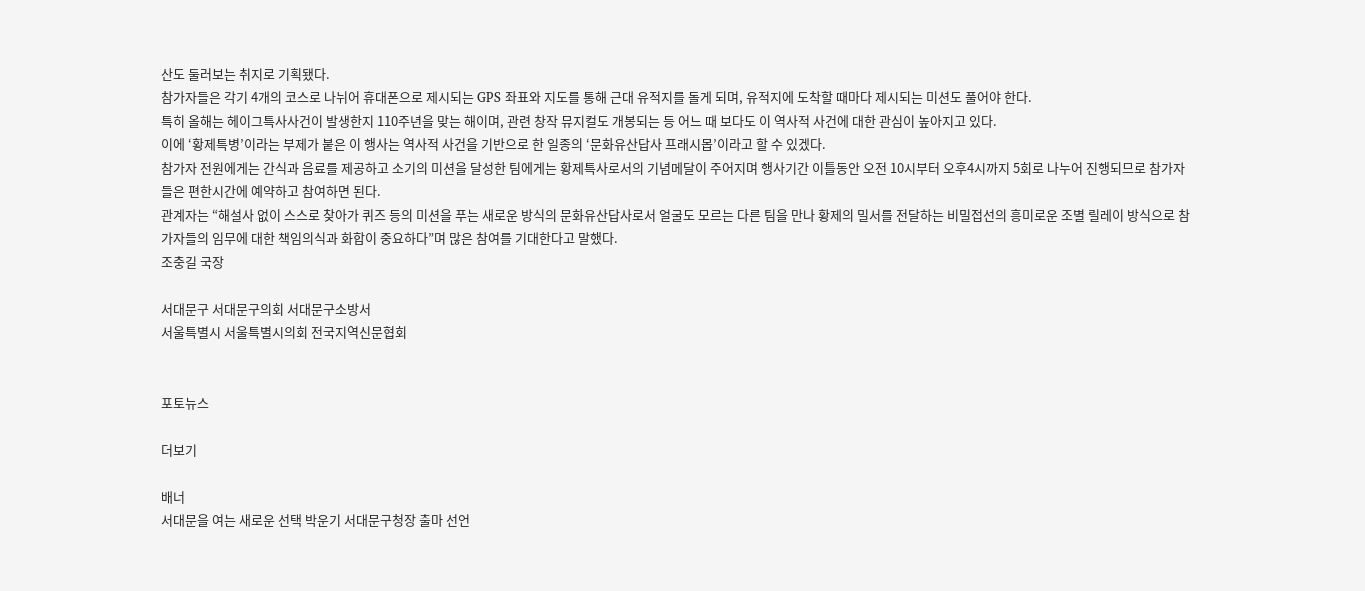산도 둘러보는 취지로 기획됐다.
참가자들은 각기 4개의 코스로 나뉘어 휴대폰으로 제시되는 GPS 좌표와 지도를 통해 근대 유적지를 돌게 되며, 유적지에 도착할 때마다 제시되는 미션도 풀어야 한다.
특히 올해는 헤이그특사사건이 발생한지 110주년을 맞는 해이며, 관련 창작 뮤지컬도 개봉되는 등 어느 때 보다도 이 역사적 사건에 대한 관심이 높아지고 있다.
이에 ‘황제특병’이라는 부제가 붙은 이 행사는 역사적 사건을 기반으로 한 일종의 ‘문화유산답사 프래시몹’이라고 할 수 있겠다.
참가자 전원에게는 간식과 음료를 제공하고 소기의 미션을 달성한 팀에게는 황제특사로서의 기념메달이 주어지며 행사기간 이틀동안 오전 10시부터 오후4시까지 5회로 나누어 진행되므로 참가자들은 편한시간에 예약하고 참여하면 된다.
관계자는 “해설사 없이 스스로 찾아가 퀴즈 등의 미션을 푸는 새로운 방식의 문화유산답사로서 얼굴도 모르는 다른 팀을 만나 황제의 밀서를 전달하는 비밀접선의 흥미로운 조별 릴레이 방식으로 참가자들의 임무에 대한 책임의식과 화합이 중요하다”며 많은 참여를 기대한다고 말했다.
조충길 국장

서대문구 서대문구의회 서대문구소방서
서울특별시 서울특별시의회 전국지역신문협회


포토뉴스

더보기

배너
서대문을 여는 새로운 선택 박운기 서대문구청장 출마 선언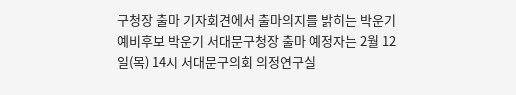구청장 출마 기자회견에서 출마의지를 밝히는 박운기 예비후보 박운기 서대문구청장 출마 예정자는 2월 12일(목) 14시 서대문구의회 의정연구실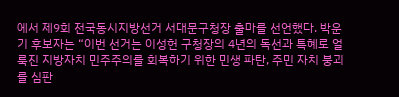에서 제9회 전국동시지방선거 서대문구청장 출마를 선언했다. 박운기 후보자는 “이번 선거는 이성헌 구청장의 4년의 독선과 특혜로 얼룩진 지방자치 민주주의를 회복하기 위한 민생 파탄, 주민 자치 붕괴를 심판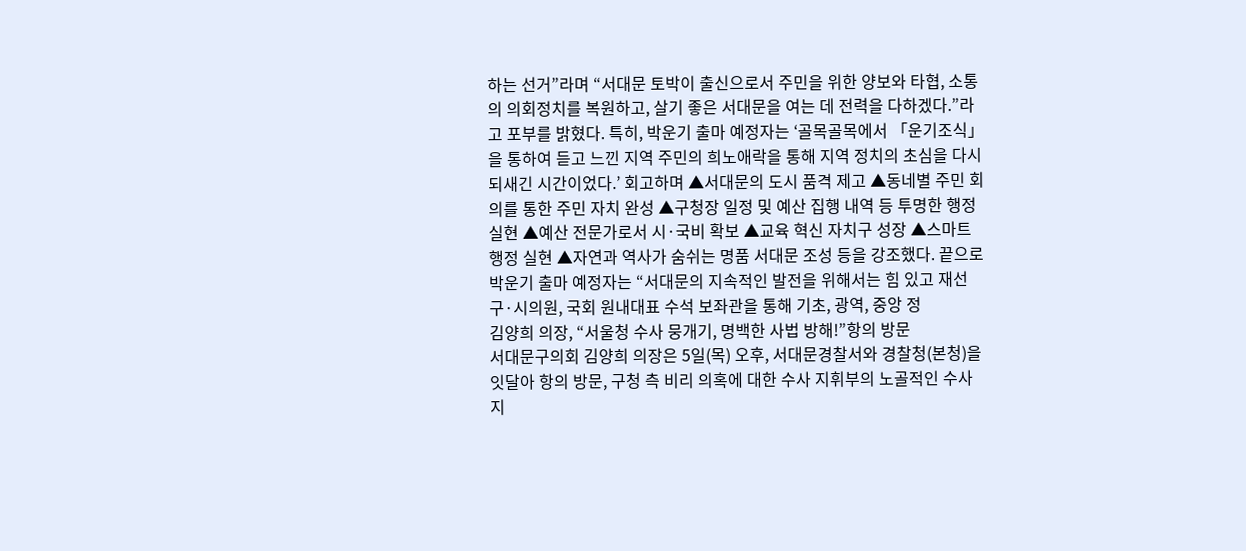하는 선거”라며 “서대문 토박이 출신으로서 주민을 위한 양보와 타협, 소통의 의회정치를 복원하고, 살기 좋은 서대문을 여는 데 전력을 다하겠다.”라고 포부를 밝혔다. 특히, 박운기 출마 예정자는 ‘골목골목에서 「운기조식」을 통하여 듣고 느낀 지역 주민의 희노애락을 통해 지역 정치의 초심을 다시 되새긴 시간이었다.’ 회고하며 ▲서대문의 도시 품격 제고 ▲동네별 주민 회의를 통한 주민 자치 완성 ▲구청장 일정 및 예산 집행 내역 등 투명한 행정 실현 ▲예산 전문가로서 시·국비 확보 ▲교육 혁신 자치구 성장 ▲스마트 행정 실현 ▲자연과 역사가 숨쉬는 명품 서대문 조성 등을 강조했다. 끝으로 박운기 출마 예정자는 “서대문의 지속적인 발전을 위해서는 힘 있고 재선 구·시의원, 국회 원내대표 수석 보좌관을 통해 기초, 광역, 중앙 정
김양희 의장, “서울청 수사 뭉개기, 명백한 사법 방해!”항의 방문
서대문구의회 김양희 의장은 5일(목) 오후, 서대문경찰서와 경찰청(본청)을 잇달아 항의 방문, 구청 측 비리 의혹에 대한 수사 지휘부의 노골적인 수사 지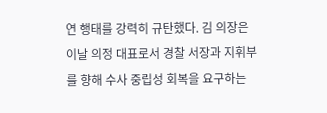연 행태를 강력히 규탄했다. 김 의장은 이날 의정 대표로서 경찰 서장과 지휘부를 향해 수사 중립성 회복을 요구하는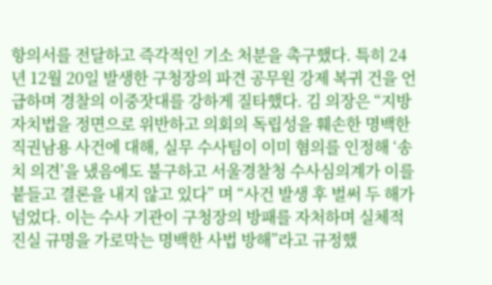항의서를 전달하고 즉각적인 기소 처분을 촉구했다. 특히 24년 12월 20일 발생한 구청장의 파견 공무원 강제 복귀 건을 언급하며 경찰의 이중잣대를 강하게 질타했다. 김 의장은 “지방자치법을 정면으로 위반하고 의회의 독립성을 훼손한 명백한 직권남용 사건에 대해, 실무 수사팀이 이미 혐의를 인정해 ‘송치 의견’을 냈음에도 불구하고 서울경찰청 수사심의계가 이를 붙들고 결론을 내지 않고 있다” 며 “사건 발생 후 벌써 두 해가 넘었다. 이는 수사 기관이 구청장의 방패를 자처하며 실체적 진실 규명을 가로막는 명백한 사법 방해”라고 규정했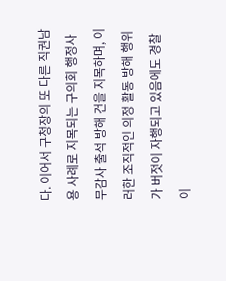다. 이어서 구청장의 또 다른 직권남용 사례로 지목되는 구의회 행정사무감사 출석 방해 건을 지목하며, 이러한 조직적인 의정 활동 방해 행위가 버젓이 자행되고 있음에도 경찰이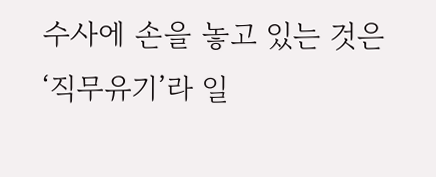수사에 손을 놓고 있는 것은 ‘직무유기’라 일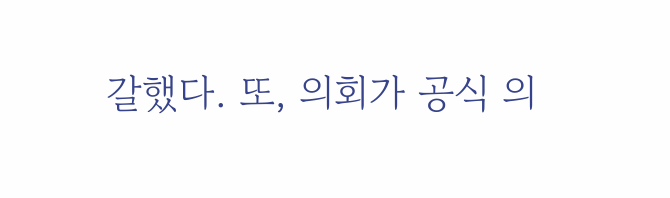갈했다. 또, 의회가 공식 의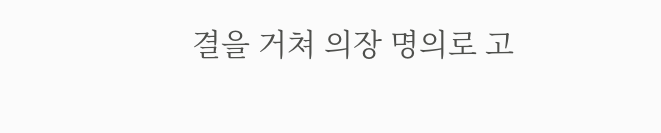결을 거쳐 의장 명의로 고